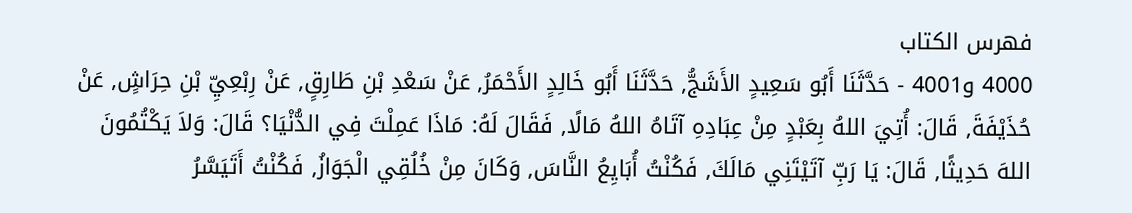فهرس الكتاب
4000 و4001 - حَدَّثَنَا أَبُو سَعِيدٍ الأَشَجُّ, حَدَّثَنَا أَبُو خَالِدٍ الأَحْمَرُ, عَنْ سَعْدِ بْنِ طَارِقٍ, عَنْ رِبْعِيِّ بْنِ حِرَاشٍ, عَنْ حُذَيْفَةَ, قَالَ: أُتِيَ اللهُ بِعَبْدٍ مِنْ عِبَادِهِ آتَاهُ اللهُ مَالًا, فَقَالَ لَهُ: مَاذَا عَمِلْتَ فِي الدُّنْيَا؟ قَالَ: وَلاَ يَكْتُمُونَ اللهَ حَدِيثًا, قَالَ: يَا رَبِّ آتَيْتَنِي مَالَكَ, فَكُنْتُ أُبَايِعُ النَّاسَ, وَكَانَ مِنْ خُلُقِي الْجَوَازُ, فَكُنْتُ أَتَيَسَّرُ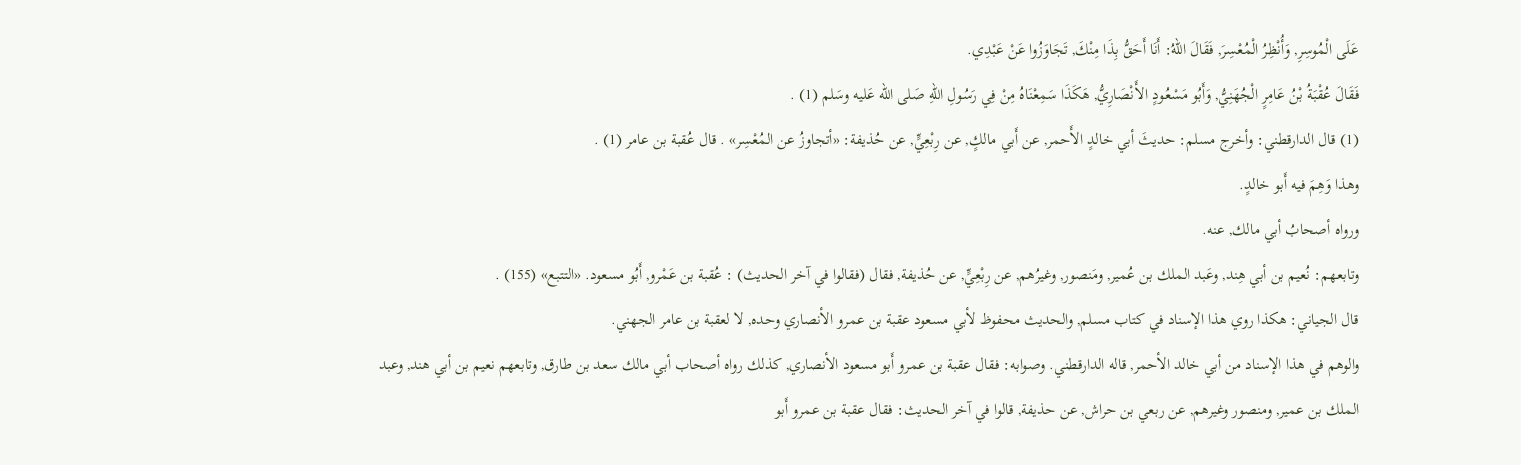عَلَى الْمُوسِرِ, وَأُنْظِرُ الْمُعْسِرَ, فَقَالَ اللهُ: أَنَا أَحَقُّ بِذَا مِنْكَ, تَجَاوَزُوا عَنْ عَبْدِي.
فَقَالَ عُقْبَةُ بْنُ عَامِرٍ الْجُهَنِيُّ, وَأَبُو مَسْعُودٍ الأَنْصَارِيُّ, هَكَذَا سَمِعْنَاهُ مِنْ فِي رَسُولِ اللهِ صَلى الله عَليه وسَلم (1) .
(1) قال الدارقطني: وأخرج مسلم: حديثَ أبي خالدٍ الأَحمر, عن أَبي مالكٍ, عن رِبْعِيٍّ, عن حُذيفة: «أتجاوزُ عن المُعْسِر» . قال عُقبة بن عامر (1) .
وهذا وَهِمَ فيه أَبو خالدٍ.
ورواه أصحابُ أبي مالك, عنه.
وتابعهم: نُعيم بن أبي هِند, وعَبد الملك بن عُمير, ومَنصور, وغيرُهم, عن رِبْعِيٍّ, عن حُذيفة, فقال (فقالوا في آخر الحديث) : عُقبة بن عَمْرو, أَبُو مسعود. «التتبع» (155) .
قال الجياني: هكذا روي هذا الإسناد في كتاب مسلم, والحديث محفوظ لأبي مسعود عقبة بن عمرو الأنصاري وحده, لا لعقبة بن عامر الجهني.
والوهم في هذا الإسناد من أبي خالد الأحمر, قاله الدارقطني. وصوابه: فقال عقبة بن عمرو أَبو مسعود الأنصاري, كذلك رواه أصحاب أبي مالك سعد بن طارق, وتابعهم نعيم بن أبي هند, وعبد الملك بن عمير, ومنصور وغيرهم, عن ربعي بن حراش, عن حذيفة, قالوا في آخر الحديث: فقال عقبة بن عمرو أَبو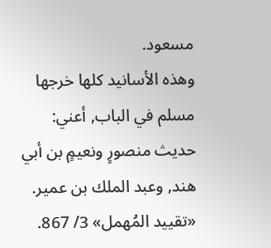مسعود.
وهذه الأسانيد كلها خرجها مسلم في الباب, أعني: حديث منصورٍ ونعيمٍ بن أبي هند, وعبد الملك بن عمير. «تقييد المُهمل» 3/ 867.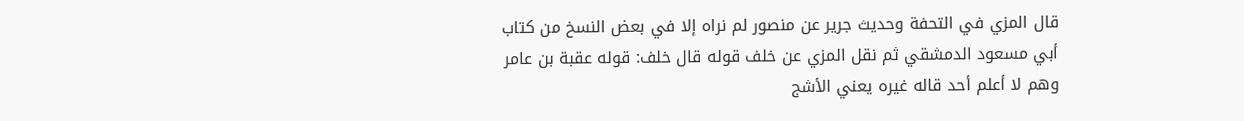قال المزي في التحفة وحديث جرير عن منصور لم نراه إلا في بعض النسخ من كتاب أبي مسعود الدمشقي ثم نقل المزي عن خلف قوله قال خلف: قوله عقبة بن عامر وهم لا أعلم أحد قاله غيره يعني الأشج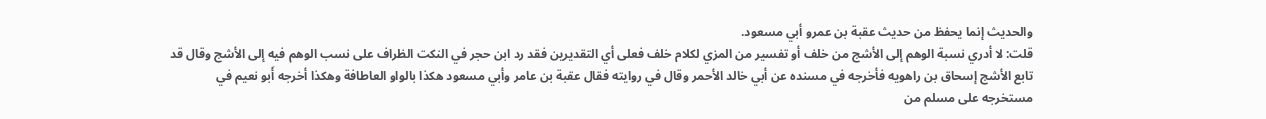والحديث إنما يحفظ من حديث عقبة بن عمرو أبي مسعود.
قلت: لا أدري نسبة الوهم إلى الأشج من خلف أو تفسير من المزي لكلام خلف فعلى أي التقديرين فقد رد ابن حجر في النكت الظراف على نسب الوهم فيه إلى الأشج وقال قد تابع الأشج إسحاق بن راهويه فأخرجه في مسنده عن أبي خالد الأحمر وقال في روايته فقال عقبة بن عامر وأبي مسعود هكذا بالواو العاطافة وهكذا أخرجه أَبو نعيم في مستخرجه على مسلم من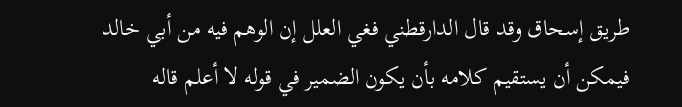طريق إسحاق وقد قال الدارقطني فغي العلل إن الوهم فيه من أبي خالد فيمكن أن يستقيم كلامه بأن يكون الضمير في قوله لا أعلم قاله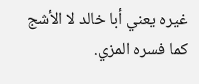غيره يعني أبا خالد لا الأشج كما فسره المزي.